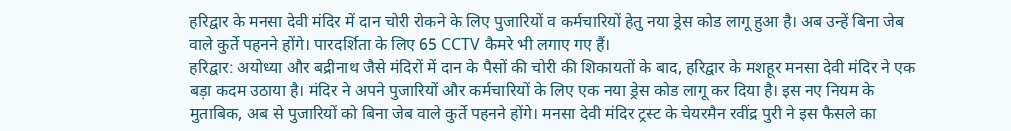हरिद्वार के मनसा देवी मंदिर में दान चोरी रोकने के लिए पुजारियों व कर्मचारियों हेतु नया ड्रेस कोड लागू हुआ है। अब उन्हें बिना जेब वाले कुर्ते पहनने होंगे। पारदर्शिता के लिए 65 CCTV कैमरे भी लगाए गए हैं।
हरिद्वार: अयोध्या और बद्रीनाथ जैसे मंदिरों में दान के पैसों की चोरी की शिकायतों के बाद, हरिद्वार के मशहूर मनसा देवी मंदिर ने एक बड़ा कदम उठाया है। मंदिर ने अपने पुजारियों और कर्मचारियों के लिए एक नया ड्रेस कोड लागू कर दिया है। इस नए नियम के मुताबिक, अब से पुजारियों को बिना जेब वाले कुर्ते पहनने होंगे। मनसा देवी मंदिर ट्रस्ट के चेयरमैन रवींद्र पुरी ने इस फैसले का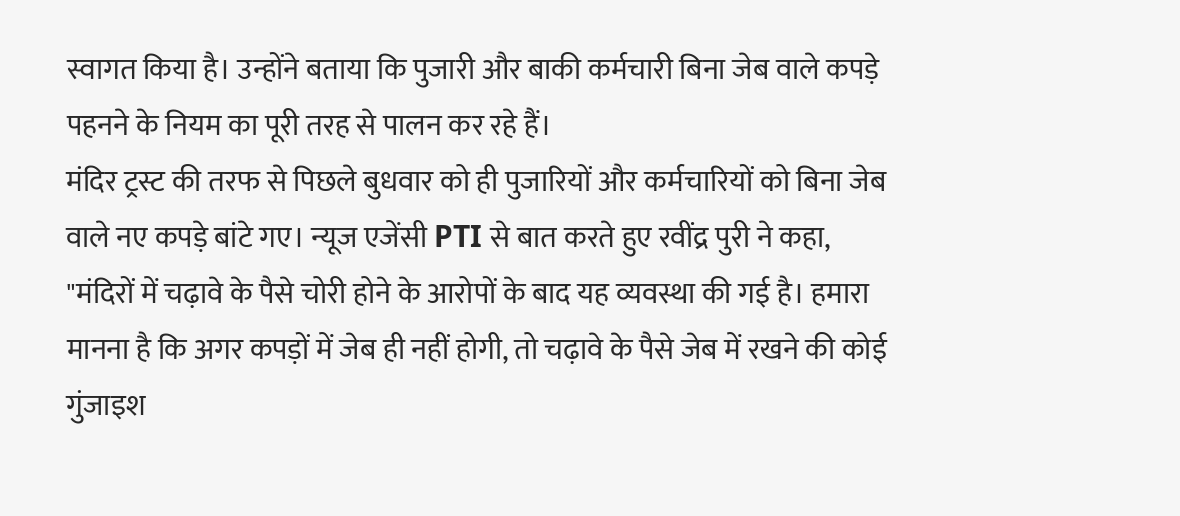स्वागत किया है। उन्होंने बताया कि पुजारी और बाकी कर्मचारी बिना जेब वाले कपड़े पहनने के नियम का पूरी तरह से पालन कर रहे हैं।
मंदिर ट्रस्ट की तरफ से पिछले बुधवार को ही पुजारियों और कर्मचारियों को बिना जेब वाले नए कपड़े बांटे गए। न्यूज एजेंसी PTI से बात करते हुए रवींद्र पुरी ने कहा, "मंदिरों में चढ़ावे के पैसे चोरी होने के आरोपों के बाद यह व्यवस्था की गई है। हमारा मानना है कि अगर कपड़ों में जेब ही नहीं होगी, तो चढ़ावे के पैसे जेब में रखने की कोई गुंजाइश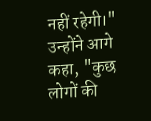नहीं रहेगी।"
उन्होंने आगे कहा, "कुछ लोगों की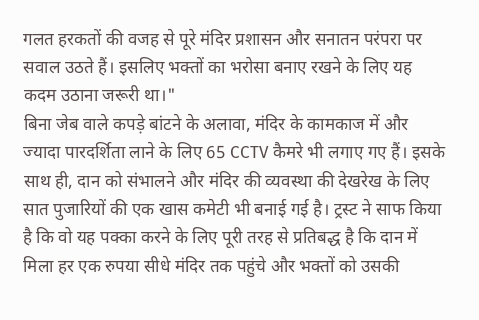गलत हरकतों की वजह से पूरे मंदिर प्रशासन और सनातन परंपरा पर सवाल उठते हैं। इसलिए भक्तों का भरोसा बनाए रखने के लिए यह कदम उठाना जरूरी था।"
बिना जेब वाले कपड़े बांटने के अलावा, मंदिर के कामकाज में और ज्यादा पारदर्शिता लाने के लिए 65 CCTV कैमरे भी लगाए गए हैं। इसके साथ ही, दान को संभालने और मंदिर की व्यवस्था की देखरेख के लिए सात पुजारियों की एक खास कमेटी भी बनाई गई है। ट्रस्ट ने साफ किया है कि वो यह पक्का करने के लिए पूरी तरह से प्रतिबद्ध है कि दान में मिला हर एक रुपया सीधे मंदिर तक पहुंचे और भक्तों को उसकी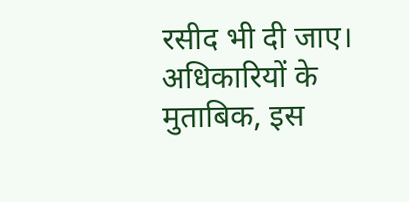रसीद भी दी जाए। अधिकारियों के मुताबिक, इस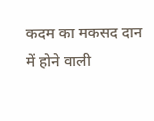कदम का मकसद दान में होने वाली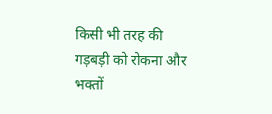किसी भी तरह की गड़बड़ी को रोकना और भक्तों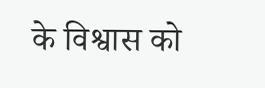के विश्वास को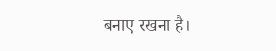बनाए रखना है।